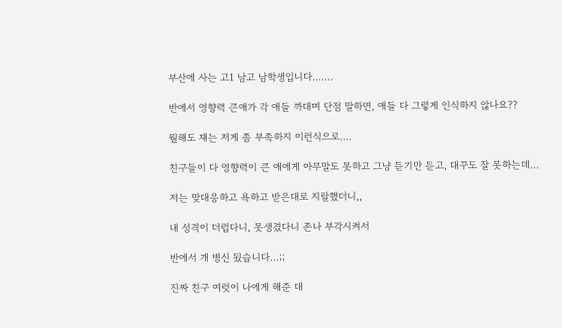부산에 사는 고1 남고 남학생입니다.......

반에서 영향력 큰애가 각 애들 까대며 단점 말하면, 애들 다 그렇게 인식하지 않나요??

뭘해도 쟤는 저게 좀 부족하지 이런식으로....

친구들이 다 영향력이 큰 애에게 아무말도 못하고 그냥 듣기만 듣고, 대꾸도 잘 못하는데...

저는 맞대응하고 욕하고 받은대로 지랄했더니,,

내 성격이 더럽다니, 못생겼다니 존나 부각시켜서

반에서 개 병신 됬습니다...;;

진짜 친구 여럿이 나에게 해준 대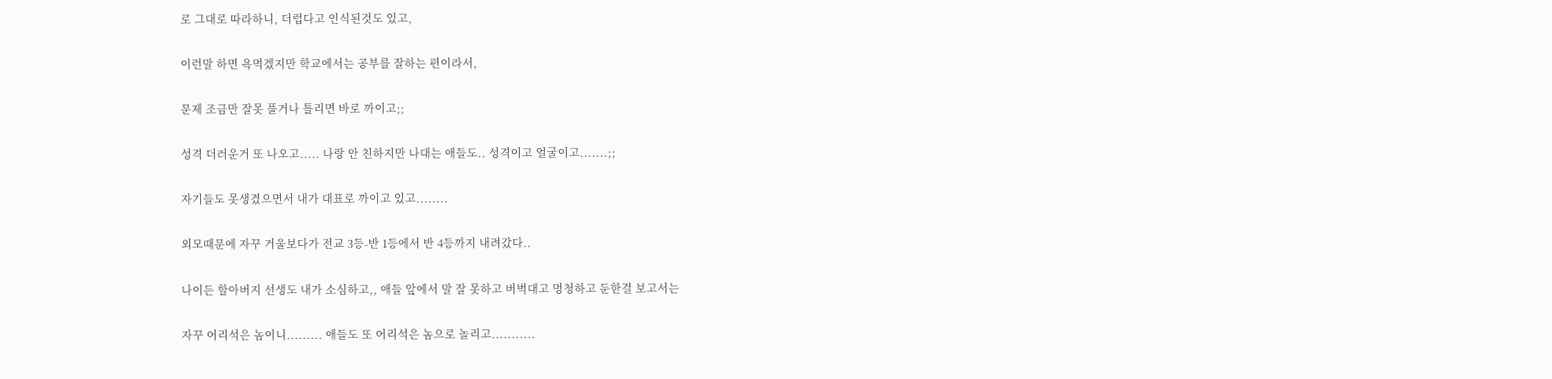로 그대로 따라하니, 더럽다고 인식된것도 있고,

이런말 하면 욕먹겠지만 학교에서는 공부를 잘하는 편이라서,

문제 조금만 잘못 풀거나 틀리면 바로 까이고;;

성격 더러운거 또 나오고..... 나랑 안 친하지만 나대는 애들도.. 성격이고 얼굴이고.......;;

자기들도 못생겼으면서 내가 대표로 까이고 있고........

외모때문에 자꾸 거울보다가 전교 3등-반 1등에서 반 4등까지 내려갔다..

나이든 할아버지 선생도 내가 소심하고,, 애들 앞에서 말 잘 못하고 버벅대고 멍청하고 둔한걸 보고서는

자꾸 어리석은 놈이니......... 애들도 또 어리석은 놈으로 놀리고...........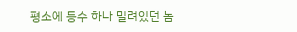평소에 등수 하나 밀려있던 놈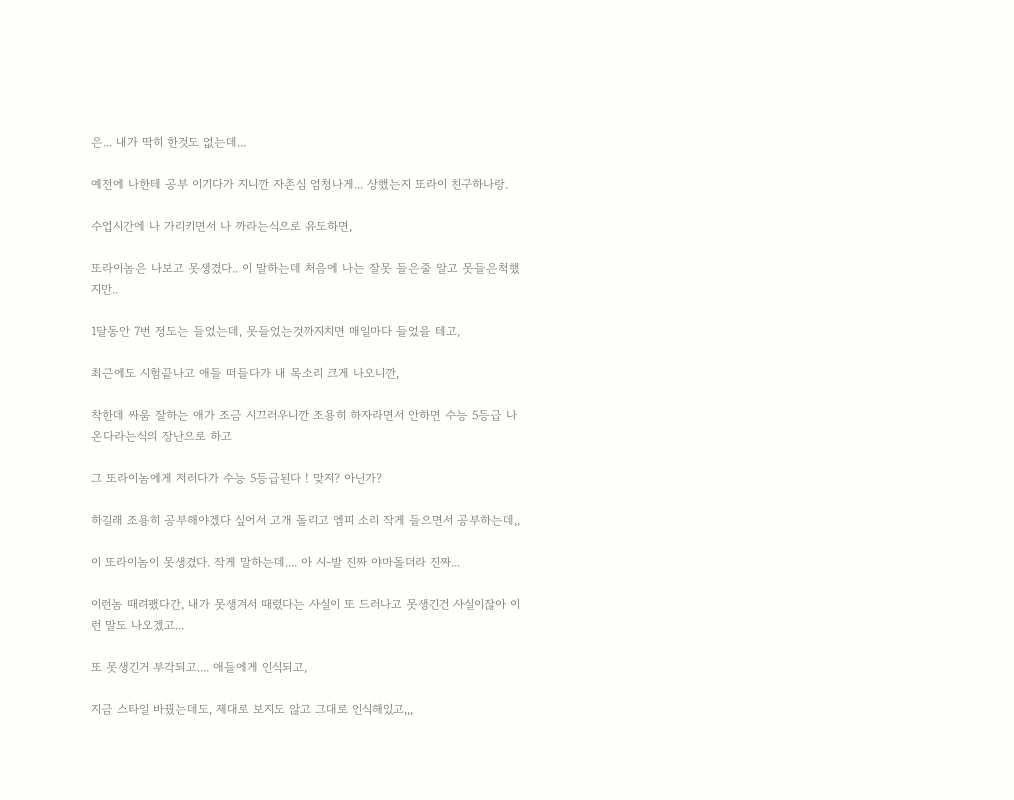은... 내가 딱히 한것도 없는데...

예전에 나한테 공부 이기다가 지니깐 자존심 엄청나게... 상했는지 또라이 친구하나랑.

수업시간에 나 가리키면서 나 까라는식으로 유도하면,

또라이놈은 나보고 못생겼다.. 이 말하는데 처음에 나는 잘못 들은줄 알고 못들은척했지만..

1달동안 7번 정도는 들었는데, 못들었는것까지치면 매일마다 들었을 테고,

최근에도 시험끝나고 애들 떠들다가 내 목소리 크게 나오니깐,

착한데 싸움 잘하는 애가 조금 시끄러우니깐 조용히 하자라면서 안하면 수능 5등급 나온다라는식의 장난으로 하고

그 또라이놈에게 저러다가 수능 5등급된다 ! 맞지? 아닌가?

하길래 조용히 공부해야겠다 싶어서 고개 돌리고 엠피 소리 작게 들으면서 공부하는데,,

이 또라이놈이 못생겼다. 작게 말하는데.... 아 시-발 진짜 야마돌더라 진짜...

이런놈 때려팼다간, 내가 못생겨서 때렸다는 사실이 또 드러나고 못생긴건 사실이잖아 이런 말도 나오겠고...

또 못생긴거 부각되고.... 애들에게 인식되고,

지금 스타일 바꿨는데도, 제대로 보지도 않고 그대로 인식해있고,,,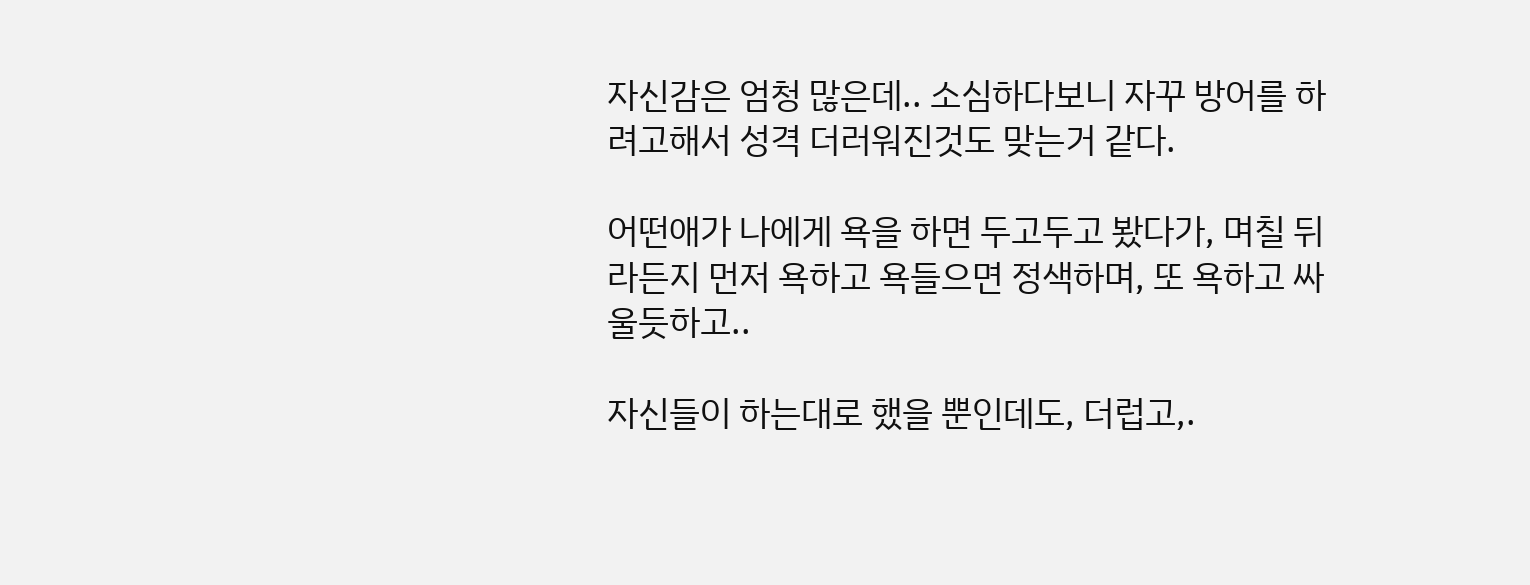자신감은 엄청 많은데.. 소심하다보니 자꾸 방어를 하려고해서 성격 더러워진것도 맞는거 같다.

어떤애가 나에게 욕을 하면 두고두고 봤다가, 며칠 뒤라든지 먼저 욕하고 욕들으면 정색하며, 또 욕하고 싸울듯하고..

자신들이 하는대로 했을 뿐인데도, 더럽고,.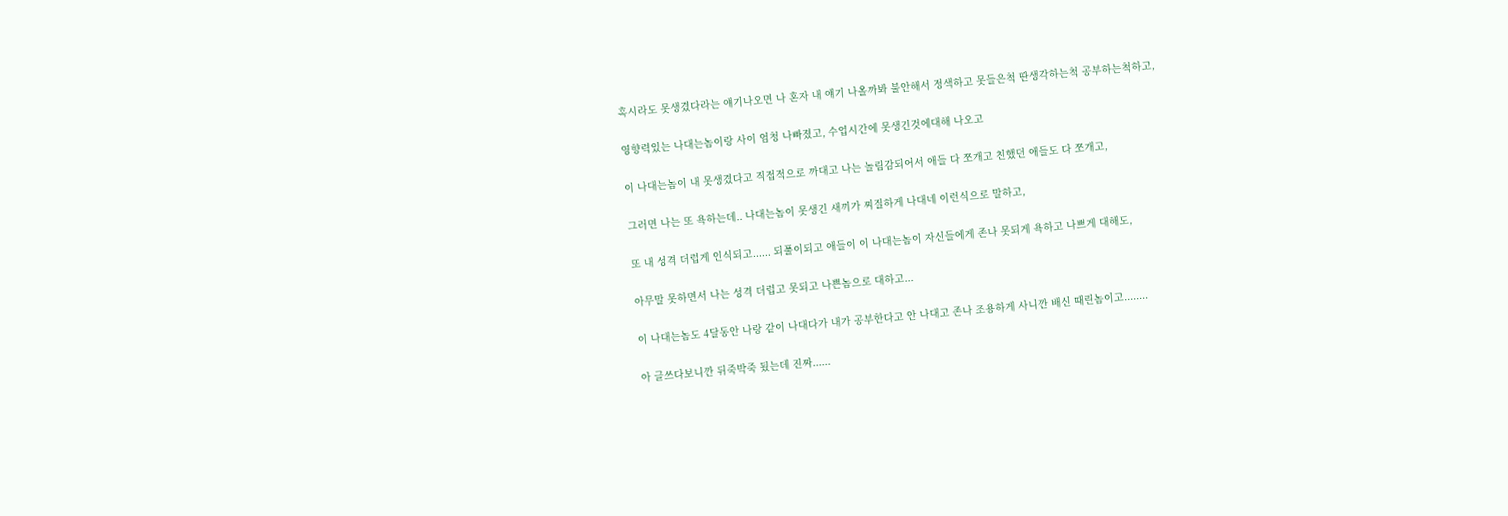혹시라도 못생겼다라는 얘기나오면 나 혼자 내 얘기 나올까봐 불안해서 정색하고 못들은척 딴생각하는척 공부하는척하고,

영향력있는 나대는놈이랑 사이 엄청 나빠졌고, 수업시간에 못생긴것에대해 나오고

이 나대는놈이 내 못생겼다고 직접적으로 까대고 나는 놀림감되어서 애들 다 쪼개고 친했던 애들도 다 쪼개고,

그러면 나는 또 욕하는데.. 나대는놈이 못생긴 새끼가 찌질하게 나대네 이런식으로 말하고,

또 내 성격 더럽게 인식되고...... 되풀이되고 애들이 이 나대는놈이 자신들에게 존나 못되게 욕하고 나쁘게 대해도,

아무말 못하면서 나는 성격 더럽고 못되고 나쁜놈으로 대하고...

이 나대는놈도 4달동안 나랑 같이 나대다가 내가 공부한다고 안 나대고 존나 조용하게 사니깐 배신 때린놈이고........

아 글쓰다보니깐 뒤죽박죽 됬는데 진짜......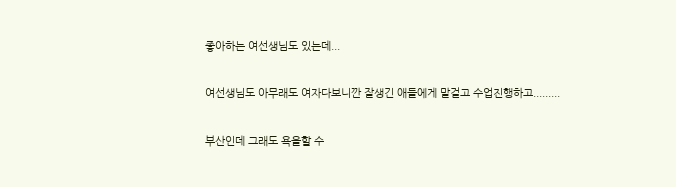좋아하는 여선생님도 있는데...

여선생님도 아무래도 여자다보니깐 잘생긴 애들에게 말걸고 수업진행하고.........

부산인데 그래도 욕을할 수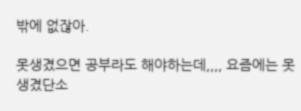밖에 없잖아.

못생겼으면 공부라도 해야하는데,,,, 요즘에는 못생겼단소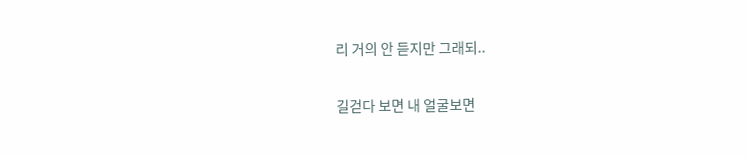리 거의 안 듣지만 그래되..

길걷다 보면 내 얼굴보면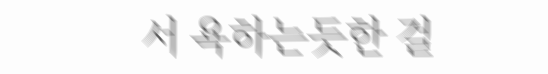서 욕하는듯한 걸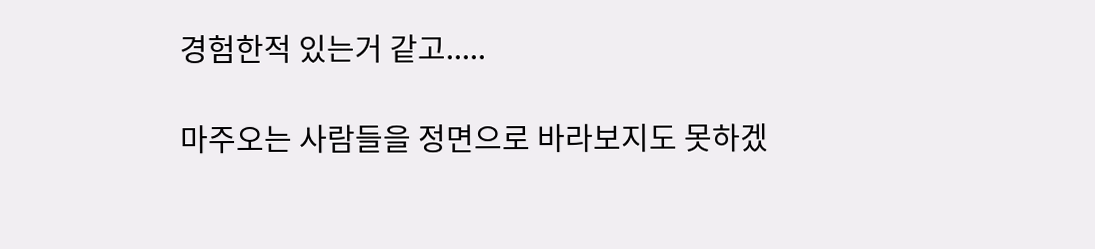경험한적 있는거 같고.....

마주오는 사람들을 정면으로 바라보지도 못하겠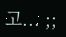고... ;;